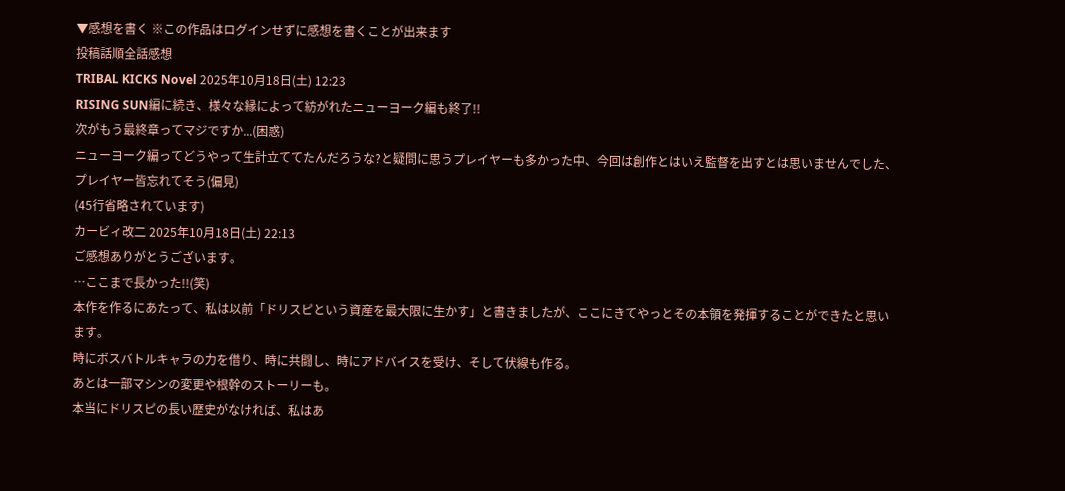▼感想を書く ※この作品はログインせずに感想を書くことが出来ます
投稿話順全話感想
TRIBAL KICKS Novel 2025年10月18日(土) 12:23
RISING SUN編に続き、様々な縁によって紡がれたニューヨーク編も終了!!
次がもう最終章ってマジですか...(困惑)
ニューヨーク編ってどうやって生計立ててたんだろうな?と疑問に思うプレイヤーも多かった中、今回は創作とはいえ監督を出すとは思いませんでした、プレイヤー皆忘れてそう(偏見)
(45行省略されています)
カービィ改二 2025年10月18日(土) 22:13
ご感想ありがとうございます。
…ここまで長かった!!(笑)
本作を作るにあたって、私は以前「ドリスピという資産を最大限に生かす」と書きましたが、ここにきてやっとその本領を発揮することができたと思います。
時にボスバトルキャラの力を借り、時に共闘し、時にアドバイスを受け、そして伏線も作る。
あとは一部マシンの変更や根幹のストーリーも。
本当にドリスピの長い歴史がなければ、私はあ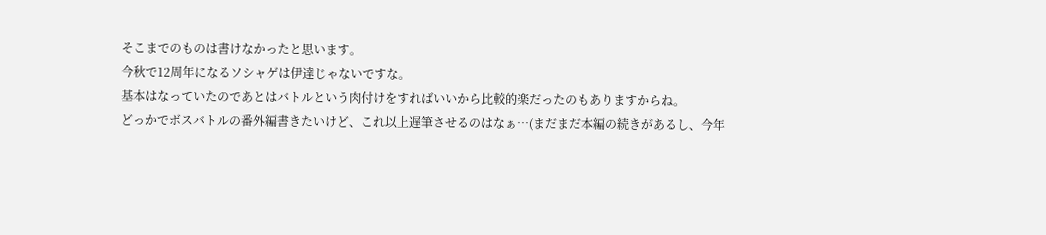そこまでのものは書けなかったと思います。
今秋で12周年になるソシャゲは伊達じゃないですな。
基本はなっていたのであとはバトルという肉付けをすればいいから比較的楽だったのもありますからね。
どっかでボスバトルの番外編書きたいけど、これ以上遅筆させるのはなぁ…(まだまだ本編の続きがあるし、今年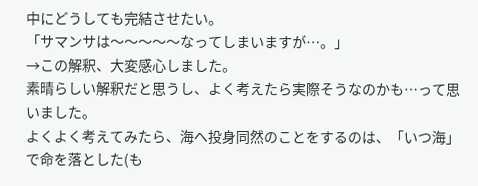中にどうしても完結させたい。
「サマンサは〜〜〜〜〜なってしまいますが…。」
→この解釈、大変感心しました。
素晴らしい解釈だと思うし、よく考えたら実際そうなのかも…って思いました。
よくよく考えてみたら、海へ投身同然のことをするのは、「いつ海」で命を落とした(も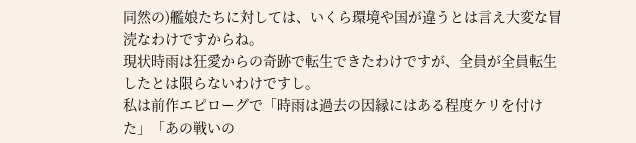同然の)艦娘たちに対しては、いくら環境や国が違うとは言え大変な冒涜なわけですからね。
現状時雨は狂愛からの奇跡で転生できたわけですが、全員が全員転生したとは限らないわけですし。
私は前作エピローグで「時雨は過去の因縁にはある程度ケリを付けた」「あの戦いの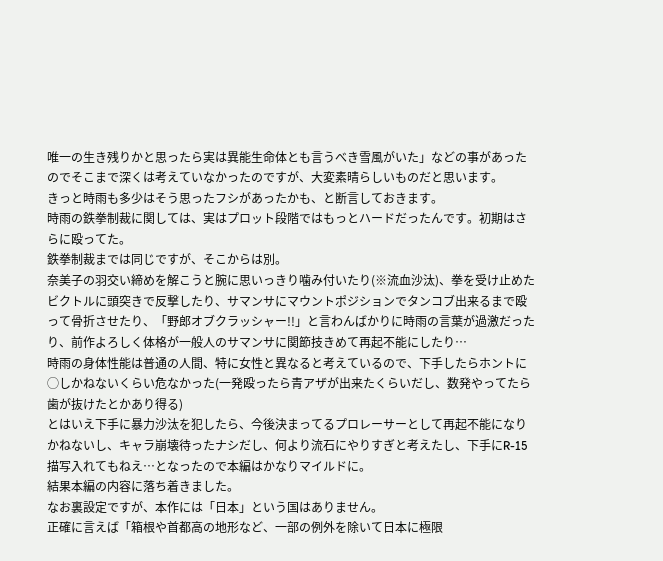唯一の生き残りかと思ったら実は異能生命体とも言うべき雪風がいた」などの事があったのでそこまで深くは考えていなかったのですが、大変素晴らしいものだと思います。
きっと時雨も多少はそう思ったフシがあったかも、と断言しておきます。
時雨の鉄拳制裁に関しては、実はプロット段階ではもっとハードだったんです。初期はさらに殴ってた。
鉄拳制裁までは同じですが、そこからは別。
奈美子の羽交い締めを解こうと腕に思いっきり噛み付いたり(※流血沙汰)、拳を受け止めたビクトルに頭突きで反撃したり、サマンサにマウントポジションでタンコブ出来るまで殴って骨折させたり、「野郎オブクラッシャー!!」と言わんばかりに時雨の言葉が過激だったり、前作よろしく体格が一般人のサマンサに関節技きめて再起不能にしたり…
時雨の身体性能は普通の人間、特に女性と異なると考えているので、下手したらホントに◯しかねないくらい危なかった(一発殴ったら青アザが出来たくらいだし、数発やってたら歯が抜けたとかあり得る)
とはいえ下手に暴力沙汰を犯したら、今後決まってるプロレーサーとして再起不能になりかねないし、キャラ崩壊待ったナシだし、何より流石にやりすぎと考えたし、下手にR-15描写入れてもねえ…となったので本編はかなりマイルドに。
結果本編の内容に落ち着きました。
なお裏設定ですが、本作には「日本」という国はありません。
正確に言えば「箱根や首都高の地形など、一部の例外を除いて日本に極限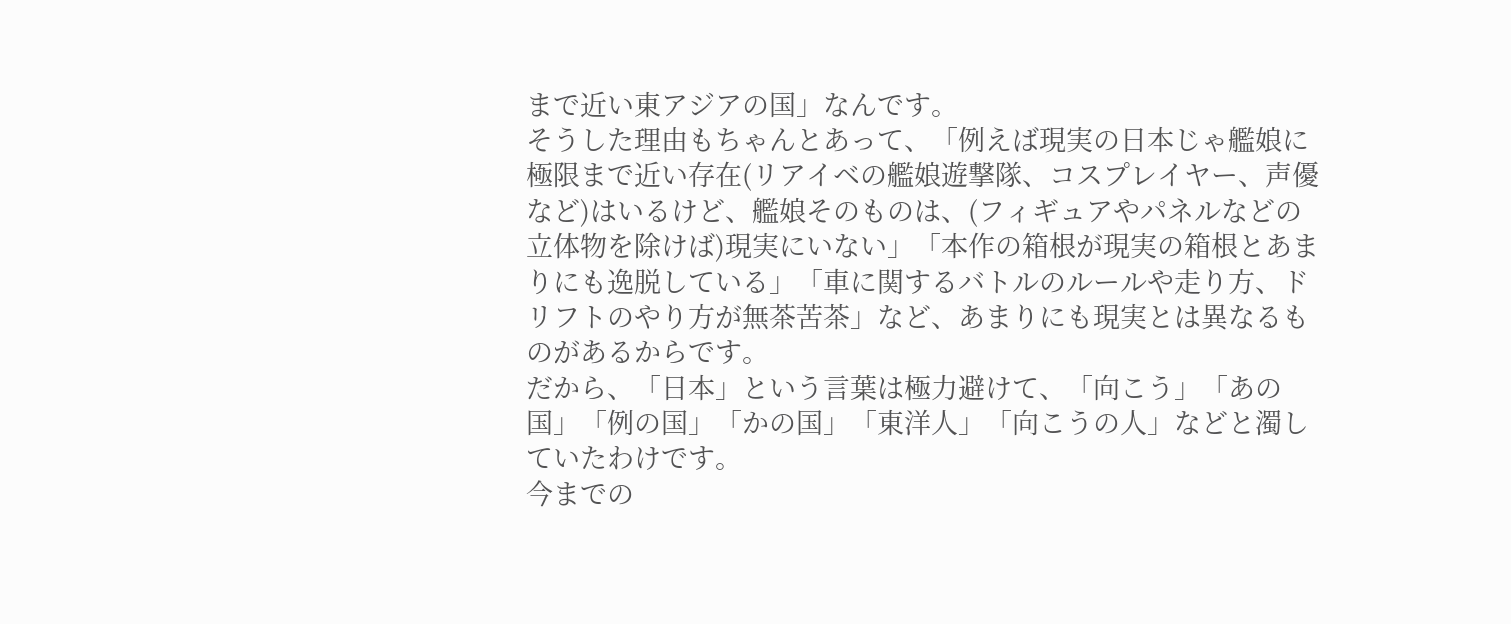まで近い東アジアの国」なんです。
そうした理由もちゃんとあって、「例えば現実の日本じゃ艦娘に極限まで近い存在(リアイベの艦娘遊撃隊、コスプレイヤー、声優など)はいるけど、艦娘そのものは、(フィギュアやパネルなどの立体物を除けば)現実にいない」「本作の箱根が現実の箱根とあまりにも逸脱している」「車に関するバトルのルールや走り方、ドリフトのやり方が無茶苦茶」など、あまりにも現実とは異なるものがあるからです。
だから、「日本」という言葉は極力避けて、「向こう」「あの国」「例の国」「かの国」「東洋人」「向こうの人」などと濁していたわけです。
今までの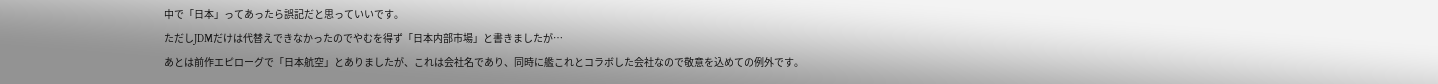中で「日本」ってあったら誤記だと思っていいです。
ただしJDMだけは代替えできなかったのでやむを得ず「日本内部市場」と書きましたが…
あとは前作エピローグで「日本航空」とありましたが、これは会社名であり、同時に艦これとコラボした会社なので敬意を込めての例外です。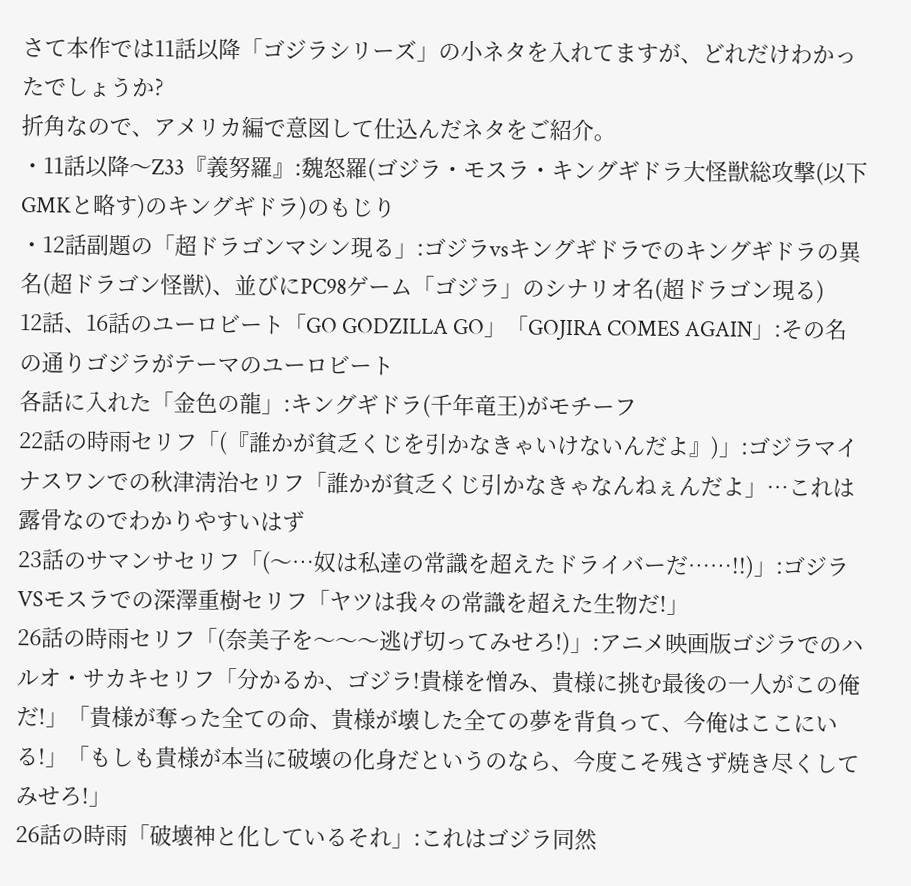さて本作では11話以降「ゴジラシリーズ」の小ネタを入れてますが、どれだけわかったでしょうか?
折角なので、アメリカ編で意図して仕込んだネタをご紹介。
・11話以降〜Z33『義努羅』:魏怒羅(ゴジラ・モスラ・キングギドラ大怪獣総攻撃(以下GMKと略す)のキングギドラ)のもじり
・12話副題の「超ドラゴンマシン現る」:ゴジラvsキングギドラでのキングギドラの異名(超ドラゴン怪獣)、並びにPC98ゲーム「ゴジラ」のシナリオ名(超ドラゴン現る)
12話、16話のユーロビート「GO GODZILLA GO」「GOJIRA COMES AGAIN」:その名の通りゴジラがテーマのユーロビート
各話に入れた「金色の龍」:キングギドラ(千年竜王)がモチーフ
22話の時雨セリフ「(『誰かが貧乏くじを引かなきゃいけないんだよ』)」:ゴジラマイナスワンでの秋津淸治セリフ「誰かが貧乏くじ引かなきゃなんねぇんだよ」…これは露骨なのでわかりやすいはず
23話のサマンサセリフ「(〜…奴は私達の常識を超えたドライバーだ……!!)」:ゴジラVSモスラでの深澤重樹セリフ「ヤツは我々の常識を超えた生物だ!」
26話の時雨セリフ「(奈美子を〜〜〜逃げ切ってみせろ!)」:アニメ映画版ゴジラでのハルオ・サカキセリフ「分かるか、ゴジラ!貴様を憎み、貴様に挑む最後の一人がこの俺だ!」「貴様が奪った全ての命、貴様が壊した全ての夢を背負って、今俺はここにいる!」「もしも貴様が本当に破壊の化身だというのなら、今度こそ残さず焼き尽くしてみせろ!」
26話の時雨「破壊神と化しているそれ」:これはゴジラ同然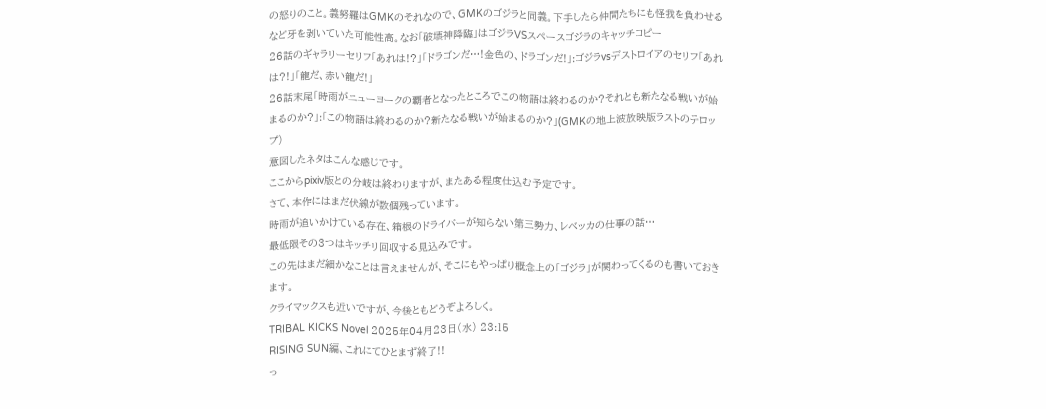の怒りのこと。義努羅はGMKのそれなので、GMKのゴジラと同義。下手したら仲間たちにも怪我を負わせるなど牙を剥いていた可能性高。なお「破壊神降臨」はゴジラVSスペースゴジラのキャッチコピー
26話のギャラリーセリフ「あれは!?」「ドラゴンだ…!金色の、ドラゴンだ!」:ゴジラvsデストロイアのセリフ「あれは?!」「龍だ、赤い龍だ!」
26話末尾「時雨がニューヨークの覇者となったところでこの物語は終わるのか?それとも新たなる戦いが始まるのか?」:「この物語は終わるのか?新たなる戦いが始まるのか?」(GMKの地上波放映版ラストのテロップ)
意図したネタはこんな感じです。
ここからpixiv版との分岐は終わりますが、またある程度仕込む予定です。
さて、本作にはまだ伏線が数個残っています。
時雨が追いかけている存在、箱根のドライバーが知らない第三勢力、レベッカの仕事の話…
最低限その3つはキッチリ回収する見込みです。
この先はまだ細かなことは言えませんが、そこにもやっぱり概念上の「ゴジラ」が関わってくるのも書いておきます。
クライマックスも近いですが、今後ともどうぞよろしく。
TRIBAL KICKS Novel 2025年04月23日(水) 23:15
RISING SUN編、これにてひとまず終了!!
っ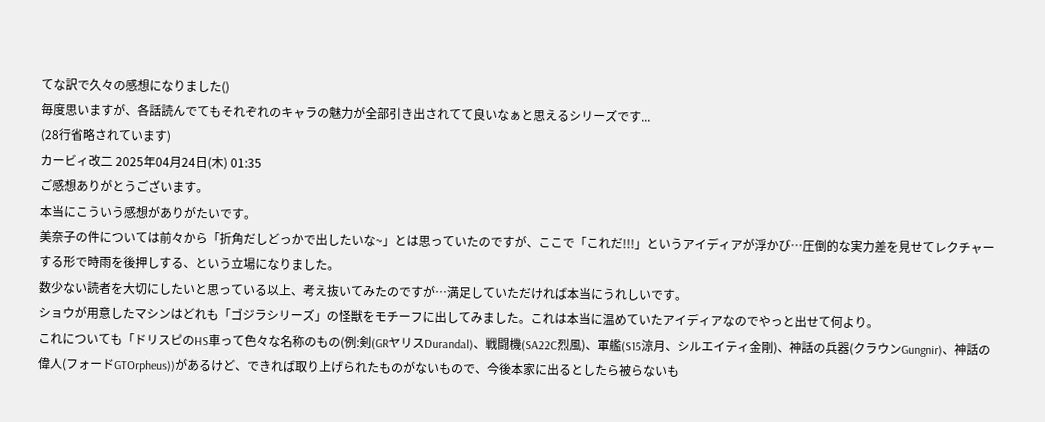てな訳で久々の感想になりました()
毎度思いますが、各話読んでてもそれぞれのキャラの魅力が全部引き出されてて良いなぁと思えるシリーズです...
(28行省略されています)
カービィ改二 2025年04月24日(木) 01:35
ご感想ありがとうございます。
本当にこういう感想がありがたいです。
美奈子の件については前々から「折角だしどっかで出したいな~」とは思っていたのですが、ここで「これだ!!!」というアイディアが浮かび…圧倒的な実力差を見せてレクチャーする形で時雨を後押しする、という立場になりました。
数少ない読者を大切にしたいと思っている以上、考え抜いてみたのですが…満足していただければ本当にうれしいです。
ショウが用意したマシンはどれも「ゴジラシリーズ」の怪獣をモチーフに出してみました。これは本当に温めていたアイディアなのでやっと出せて何より。
これについても「ドリスピのHS車って色々な名称のもの(例:剣(GRヤリスDurandal)、戦闘機(SA22C烈風)、軍艦(S15涼月、シルエイティ金剛)、神話の兵器(クラウンGungnir)、神話の偉人(フォードGTOrpheus))があるけど、できれば取り上げられたものがないもので、今後本家に出るとしたら被らないも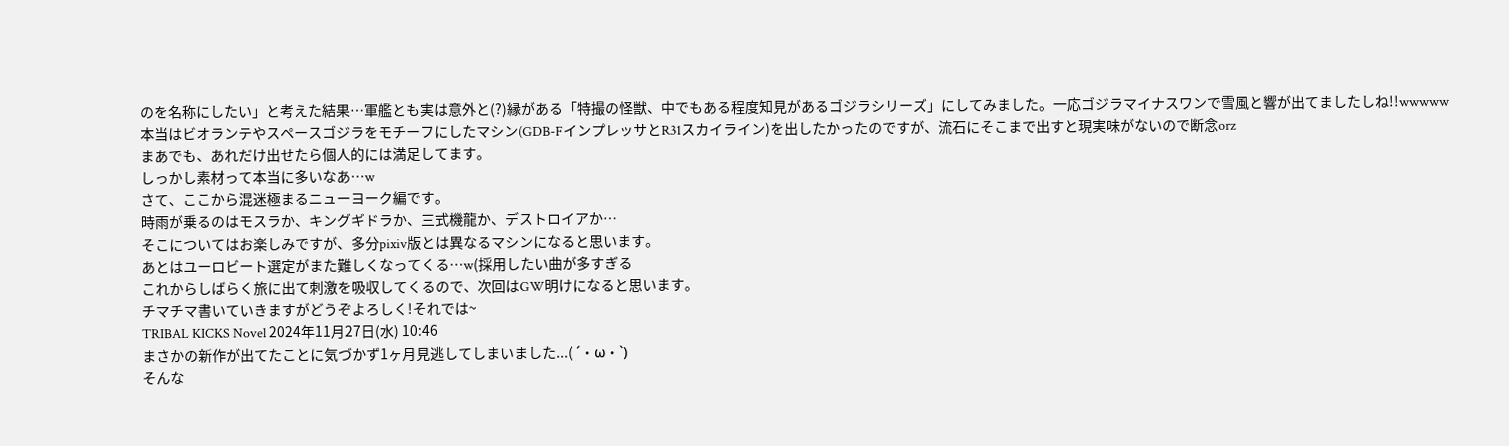のを名称にしたい」と考えた結果…軍艦とも実は意外と(?)縁がある「特撮の怪獣、中でもある程度知見があるゴジラシリーズ」にしてみました。一応ゴジラマイナスワンで雪風と響が出てましたしね!!wwwww
本当はビオランテやスペースゴジラをモチーフにしたマシン(GDB-FインプレッサとR31スカイライン)を出したかったのですが、流石にそこまで出すと現実味がないので断念orz
まあでも、あれだけ出せたら個人的には満足してます。
しっかし素材って本当に多いなあ…w
さて、ここから混迷極まるニューヨーク編です。
時雨が乗るのはモスラか、キングギドラか、三式機龍か、デストロイアか…
そこについてはお楽しみですが、多分pixiv版とは異なるマシンになると思います。
あとはユーロビート選定がまた難しくなってくる…w(採用したい曲が多すぎる
これからしばらく旅に出て刺激を吸収してくるので、次回はGW明けになると思います。
チマチマ書いていきますがどうぞよろしく!それでは~
TRIBAL KICKS Novel 2024年11月27日(水) 10:46
まさかの新作が出てたことに気づかず1ヶ月見逃してしまいました...( ´・ω・`)
そんな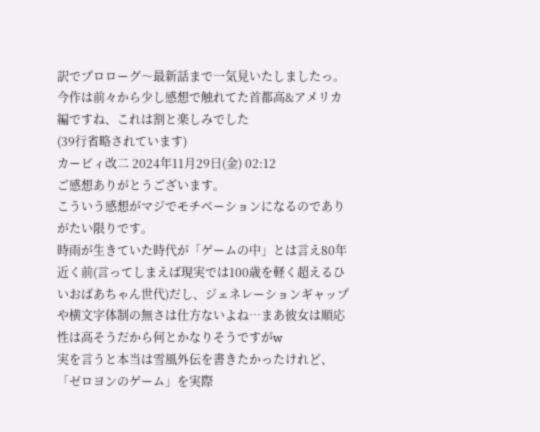訳でプロローグ〜最新話まで一気見いたしましたっ。
今作は前々から少し感想で触れてた首都高&アメリカ編ですね、これは割と楽しみでした
(39行省略されています)
カービィ改二 2024年11月29日(金) 02:12
ご感想ありがとうございます。
こういう感想がマジでモチベーションになるのでありがたい限りです。
時雨が生きていた時代が「ゲームの中」とは言え80年近く前(言ってしまえば現実では100歳を軽く超えるひいおばあちゃん世代)だし、ジェネレーションギャップや横文字体制の無さは仕方ないよね…まあ彼女は順応性は高そうだから何とかなりそうですがw
実を言うと本当は雪風外伝を書きたかったけれど、「ゼロヨンのゲーム」を実際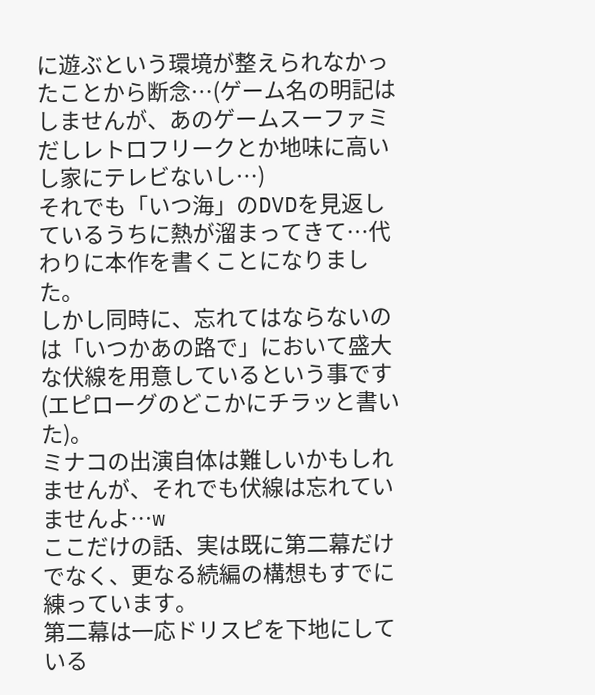に遊ぶという環境が整えられなかったことから断念…(ゲーム名の明記はしませんが、あのゲームスーファミだしレトロフリークとか地味に高いし家にテレビないし…)
それでも「いつ海」のDVDを見返しているうちに熱が溜まってきて…代わりに本作を書くことになりました。
しかし同時に、忘れてはならないのは「いつかあの路で」において盛大な伏線を用意しているという事です(エピローグのどこかにチラッと書いた)。
ミナコの出演自体は難しいかもしれませんが、それでも伏線は忘れていませんよ…w
ここだけの話、実は既に第二幕だけでなく、更なる続編の構想もすでに練っています。
第二幕は一応ドリスピを下地にしている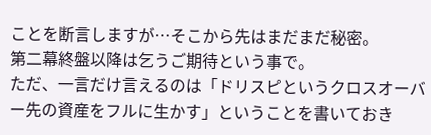ことを断言しますが…そこから先はまだまだ秘密。
第二幕終盤以降は乞うご期待という事で。
ただ、一言だけ言えるのは「ドリスピというクロスオーバー先の資産をフルに生かす」ということを書いておき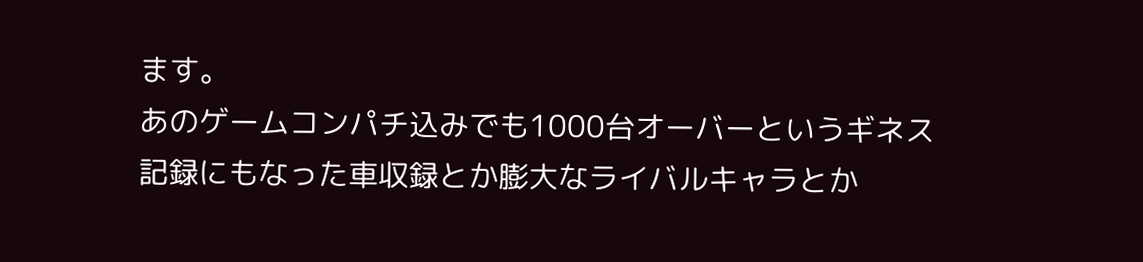ます。
あのゲームコンパチ込みでも1000台オーバーというギネス記録にもなった車収録とか膨大なライバルキャラとか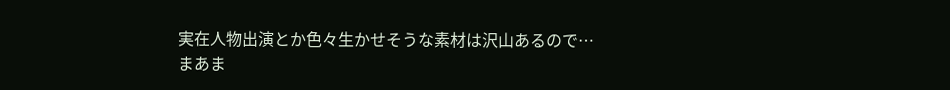実在人物出演とか色々生かせそうな素材は沢山あるので…
まあま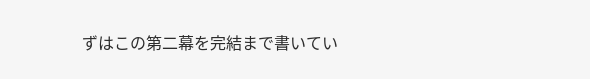ずはこの第二幕を完結まで書いてい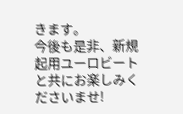きます。
今後も是非、新規起用ユーロビートと共にお楽しみくださいませ!